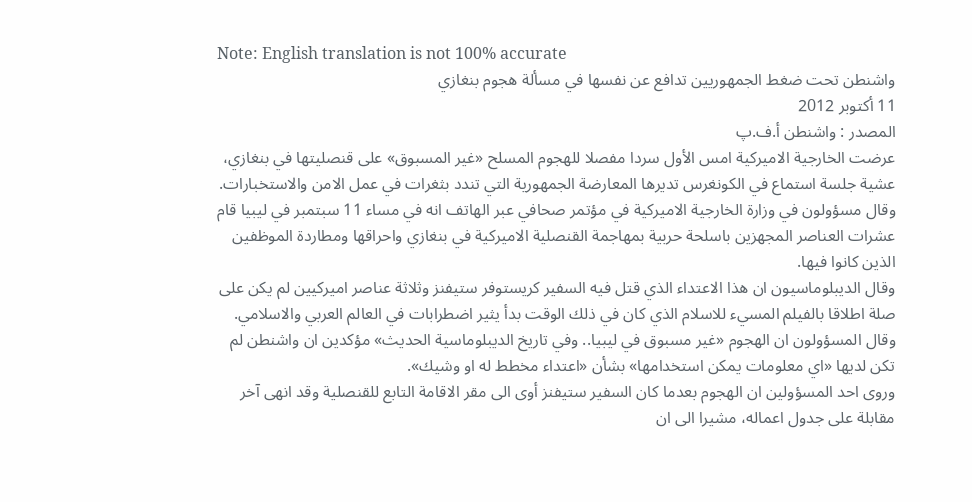Note: English translation is not 100% accurate
واشنطن تحت ضغط الجمهوريين تدافع عن نفسها في مسألة هجوم بنغازي
11 أكتوبر 2012
المصدر : واشنطن أ.ف.پ
عرضت الخارجية الاميركية امس الأول سردا مفصلا للهجوم المسلح «غير المسبوق» على قنصليتها في بنغازي، عشية جلسة استماع في الكونغرس تديرها المعارضة الجمهورية التي تندد بثغرات في عمل الامن والاستخبارات.
وقال مسؤولون في وزارة الخارجية الاميركية في مؤتمر صحافي عبر الهاتف انه في مساء 11 سبتمبر في ليبيا قام عشرات العناصر المجهزين باسلحة حربية بمهاجمة القنصلية الاميركية في بنغازي واحراقها ومطاردة الموظفين الذين كانوا فيها.
وقال الديبلوماسيون ان هذا الاعتداء الذي قتل فيه السفير كريستوفر ستيفنز وثلاثة عناصر اميركيين لم يكن على صلة اطلاقا بالفيلم المسيء للاسلام الذي كان في ذلك الوقت بدأ يثير اضطرابات في العالم العربي والاسلامي.
وقال المسؤولون ان الهجوم «غير مسبوق في ليبيا.. وفي تاريخ الديبلوماسية الحديث» مؤكدين ان واشنطن لم تكن لديها «اي معلومات يمكن استخدامها» بشأن «اعتداء مخطط له او وشيك».
وروى احد المسؤولين ان الهجوم بعدما كان السفير ستيفنز أوى الى مقر الاقامة التابع للقنصلية وقد انهى آخر مقابلة على جدول اعماله، مشيرا الى ان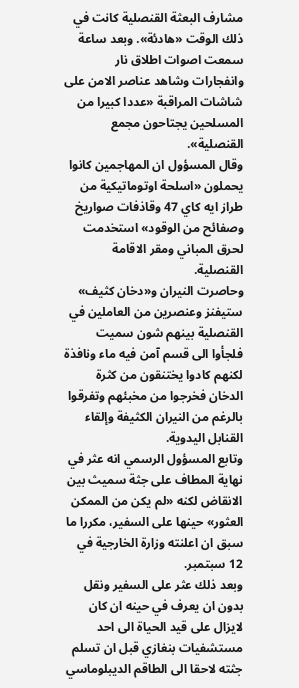مشارف البعثة القنصلية كانت في ذلك الوقت «هادئة». وبعد ساعة سمعت اصوات اطلاق نار وانفجارات وشاهد عناصر الامن على شاشات المراقبة «عددا كبيرا من المسلحين يجتاحون مجمع القنصلية».
وقال المسؤول ان المهاجمين كانوا يحملون «اسلحة اوتوماتيكية من طراز ايه كاي 47 وقاذفات صواريخ وصفائح من الوقود» استخدمت لحرق المباني ومقر الاقامة القنصلية.
وحاصرت النيران و«دخان كثيف» ستيفنز وعنصرين من العاملين في القنصلية بينهم شون سميت فلجأوا الى قسم آمن فيه ماء ونافذة لكنهم كادوا يختنقون من كثرة الدخان فخرجوا من مخبئهم وتفرقوا بالرغم من النيران الكثيفة وإلقاء القنابل اليدوية.
وتابع المسؤول الرسمي انه عثر في نهاية المطاف على جثة سميث بين الانقاض لكنه «لم يكن من الممكن العثور» حينها على السفير، مكررا ما سبق ان اعلنته وزارة الخارجية في 12 سبتمبر.
وبعد ذلك عثر على السفير ونقل بدون ان يعرف في حينه ان كان لايزال على قيد الحياة الى احد مستشفيات بنغازي قبل ان تسلم جثته لاحقا الى الطاقم الديبلوماسي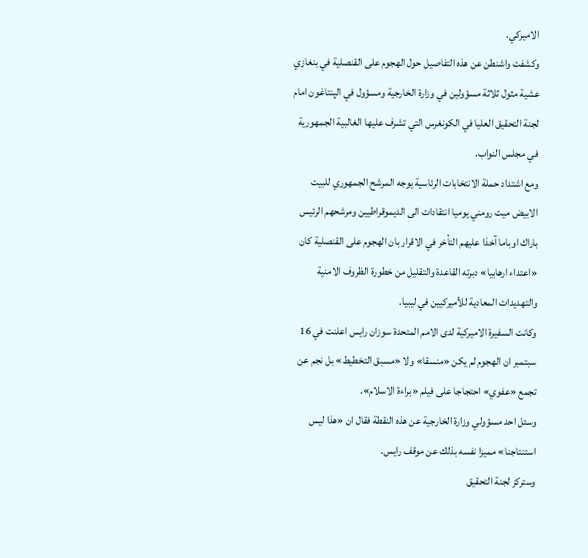الاميركي.
وكشفت واشنطن عن هذه التفاصيل حول الهجوم على القنصلية في بنغازي عشية مثول ثلاثة مسؤولين في وزارة الخارجية ومسؤول في الپنتاغون امام لجنة التحقيق العليا في الكونغرس التي تشرف عليها الغالبية الجمهورية في مجلس النواب.
ومع اشتداد حملة الانتخابات الرئاسية يوجه المرشح الجمهوري للبيت الابيض ميت رومني يوميا انتقادات الى الديموقراطيين ومرشحهم الرئيس باراك اوباما آخذا عليهم التأخر في الاقرار بان الهجوم على القنصلية كان «اعتداء ارهابيا» دبرته القاعدة والتقليل من خطورة الظروف الامنية والتهديدات المعادية للأميركيين في ليبيا.
وكانت السفيرة الاميركية لدى الامم المتحدة سوزان رايس اعلنت في 16 سبتمبر ان الهجوم لم يكن «منسقا» ولا «مسبق التخطيط» بل نجم عن تجمع «عفوي» احتجاجا على فيلم «براءة الاسلام».
وسئل احد مسؤولي وزارة الخارجية عن هذه النقطة فقال ان «هذا ليس استنتاجنا» مميزا نفسه بذلك عن موقف رايس.
وستركز لجنة التحقيق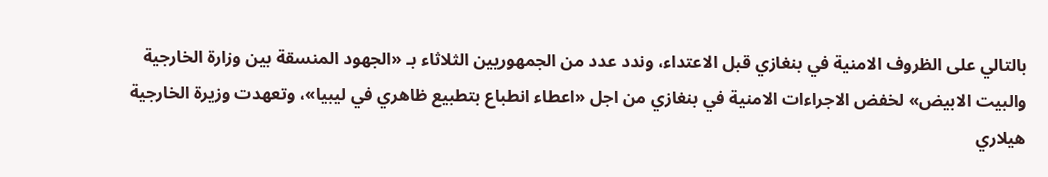بالتالي على الظروف الامنية في بنغازي قبل الاعتداء، وندد عدد من الجمهوريين الثلاثاء بـ «الجهود المنسقة بين وزارة الخارجية والبيت الابيض» لخفض الاجراءات الامنية في بنغازي من اجل «اعطاء انطباع بتطبيع ظاهري في ليبيا»، وتعهدت وزيرة الخارجية هيلاري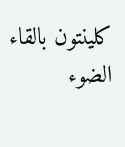كلينتون بالقاء الضوء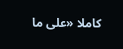كاملا «على ما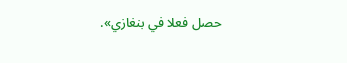حصل فعلا في بنغازي».